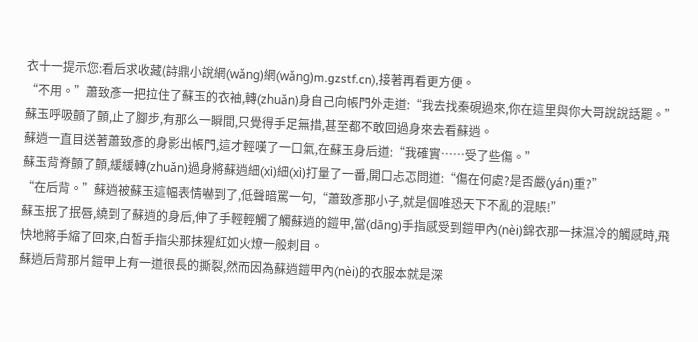衣十一提示您:看后求收藏(詩鼎小說網(wǎng)網(wǎng)m.gzstf.cn),接著再看更方便。
“不用。”蕭致彥一把拉住了蘇玉的衣袖,轉(zhuǎn)身自己向帳門外走道:“我去找秦硯過來,你在這里與你大哥說說話罷。”
蘇玉呼吸顫了顫,止了腳步,有那么一瞬間,只覺得手足無措,甚至都不敢回過身來去看蘇逍。
蘇逍一直目送著蕭致彥的身影出帳門,這才輕嘆了一口氣,在蘇玉身后道:“我確實……受了些傷。”
蘇玉背脊顫了顫,緩緩轉(zhuǎn)過身將蘇逍細(xì)細(xì)打量了一番,開口忐忑問道:“傷在何處?是否嚴(yán)重?”
“在后背。”蘇逍被蘇玉這幅表情嚇到了,低聲暗罵一句,“蕭致彥那小子,就是個唯恐天下不亂的混賬!”
蘇玉抿了抿唇,繞到了蘇逍的身后,伸了手輕輕觸了觸蘇逍的鎧甲,當(dāng)手指感受到鎧甲內(nèi)錦衣那一抹濕冷的觸感時,飛快地將手縮了回來,白皙手指尖那抹猩紅如火燎一般刺目。
蘇逍后背那片鎧甲上有一道很長的撕裂,然而因為蘇逍鎧甲內(nèi)的衣服本就是深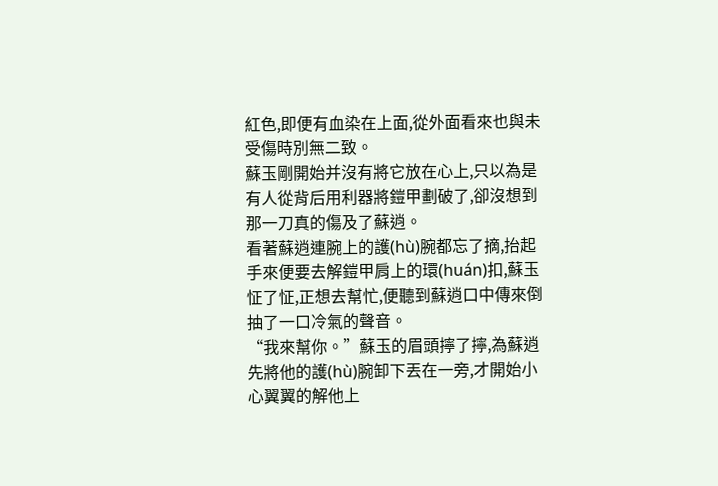紅色,即便有血染在上面,從外面看來也與未受傷時別無二致。
蘇玉剛開始并沒有將它放在心上,只以為是有人從背后用利器將鎧甲劃破了,卻沒想到那一刀真的傷及了蘇逍。
看著蘇逍連腕上的護(hù)腕都忘了摘,抬起手來便要去解鎧甲肩上的環(huán)扣,蘇玉怔了怔,正想去幫忙,便聽到蘇逍口中傳來倒抽了一口冷氣的聲音。
“我來幫你。”蘇玉的眉頭擰了擰,為蘇逍先將他的護(hù)腕卸下丟在一旁,才開始小心翼翼的解他上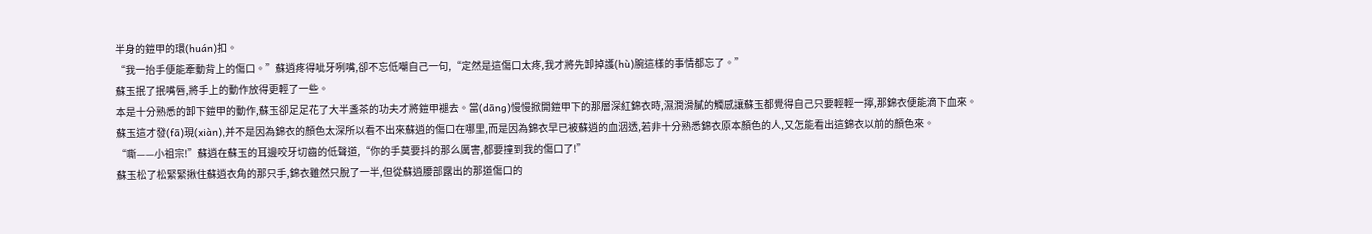半身的鎧甲的環(huán)扣。
“我一抬手便能牽動背上的傷口。”蘇逍疼得呲牙咧嘴,卻不忘低嘲自己一句,“定然是這傷口太疼,我才將先卸掉護(hù)腕這樣的事情都忘了。”
蘇玉抿了抿嘴唇,將手上的動作放得更輕了一些。
本是十分熟悉的卸下鎧甲的動作,蘇玉卻足足花了大半盞茶的功夫才將鎧甲褪去。當(dāng)慢慢掀開鎧甲下的那層深紅錦衣時,濕潤滑膩的觸感讓蘇玉都覺得自己只要輕輕一擰,那錦衣便能滴下血來。
蘇玉這才發(fā)現(xiàn),并不是因為錦衣的顏色太深所以看不出來蘇逍的傷口在哪里,而是因為錦衣早已被蘇逍的血洇透,若非十分熟悉錦衣原本顏色的人,又怎能看出這錦衣以前的顏色來。
“嘶——小祖宗!”蘇逍在蘇玉的耳邊咬牙切齒的低聲道,“你的手莫要抖的那么厲害,都要撞到我的傷口了!”
蘇玉松了松緊緊揪住蘇逍衣角的那只手,錦衣雖然只脫了一半,但從蘇逍腰部露出的那道傷口的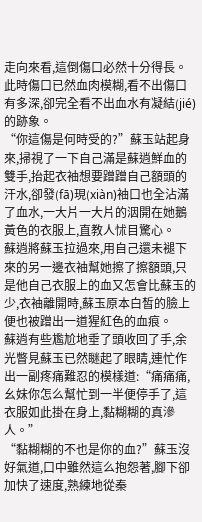走向來看,這倒傷口必然十分得長。此時傷口已然血肉模糊,看不出傷口有多深,卻完全看不出血水有凝結(jié)的跡象。
“你這傷是何時受的?”蘇玉站起身來,掃視了一下自己滿是蘇逍鮮血的雙手,抬起衣袖想要蹭蹭自己額頭的汗水,卻發(fā)現(xiàn)袖口也全沾滿了血水,一大片一大片的洇開在她鵝黃色的衣服上,直教人怵目驚心。
蘇逍將蘇玉拉過來,用自己還未褪下來的另一邊衣袖幫她擦了擦額頭,只是他自己衣服上的血又怎會比蘇玉的少,衣袖離開時,蘇玉原本白皙的臉上便也被蹭出一道猩紅色的血痕。
蘇逍有些尷尬地垂了頭收回了手,余光瞥見蘇玉已然瞇起了眼睛,連忙作出一副疼痛難忍的模樣道:“痛痛痛,幺妹你怎么幫忙到一半便停手了,這衣服如此掛在身上,黏糊糊的真滲人。”
“黏糊糊的不也是你的血?”蘇玉沒好氣道,口中雖然這么抱怨著,腳下卻加快了速度,熟練地從秦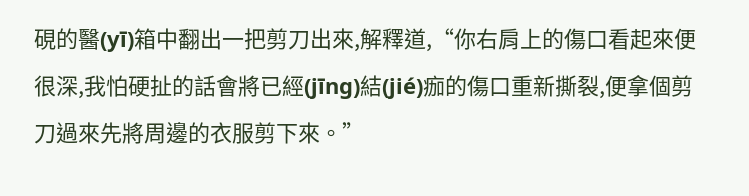硯的醫(yī)箱中翻出一把剪刀出來,解釋道,“你右肩上的傷口看起來便很深,我怕硬扯的話會將已經(jīng)結(jié)痂的傷口重新撕裂,便拿個剪刀過來先將周邊的衣服剪下來。”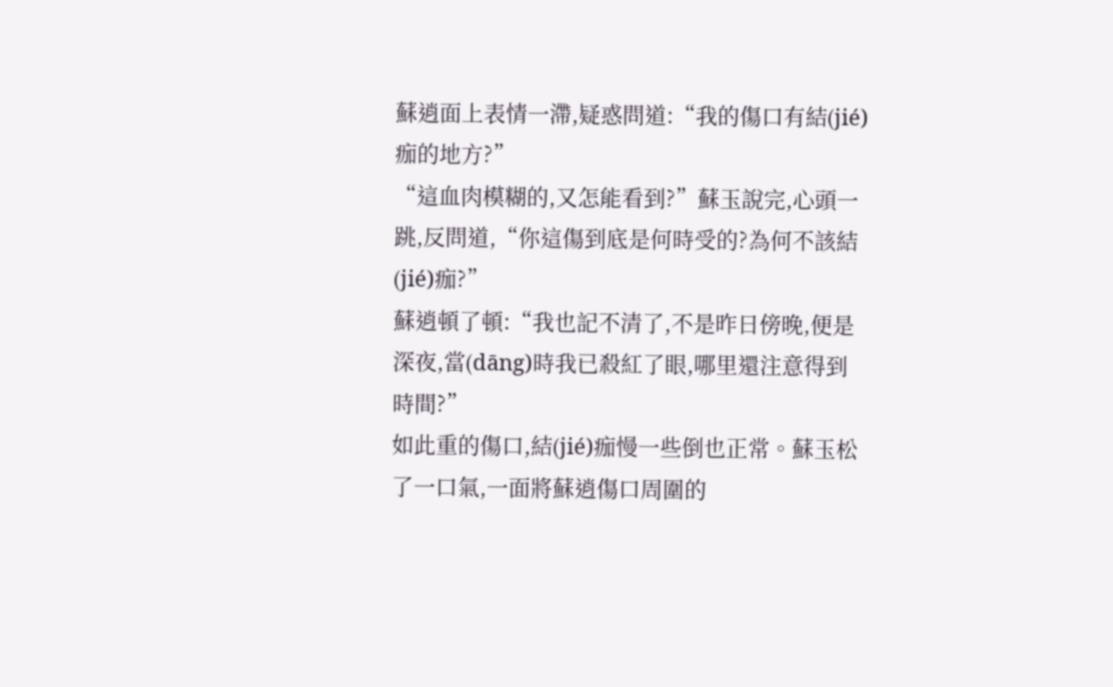蘇逍面上表情一滯,疑惑問道:“我的傷口有結(jié)痂的地方?”
“這血肉模糊的,又怎能看到?”蘇玉說完,心頭一跳,反問道,“你這傷到底是何時受的?為何不該結(jié)痂?”
蘇逍頓了頓:“我也記不清了,不是昨日傍晚,便是深夜,當(dāng)時我已殺紅了眼,哪里還注意得到時間?”
如此重的傷口,結(jié)痂慢一些倒也正常。蘇玉松了一口氣,一面將蘇逍傷口周圍的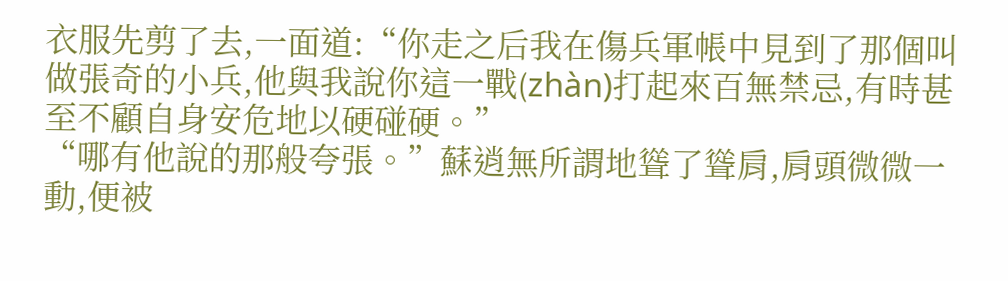衣服先剪了去,一面道:“你走之后我在傷兵軍帳中見到了那個叫做張奇的小兵,他與我說你這一戰(zhàn)打起來百無禁忌,有時甚至不顧自身安危地以硬碰硬。”
“哪有他說的那般夸張。”蘇逍無所謂地聳了聳肩,肩頭微微一動,便被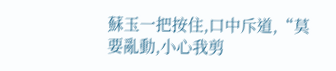蘇玉一把按住,口中斥道,“莫要亂動,小心我剪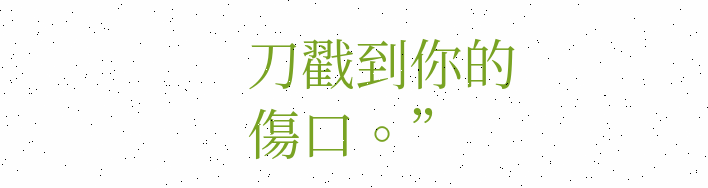刀戳到你的傷口。”